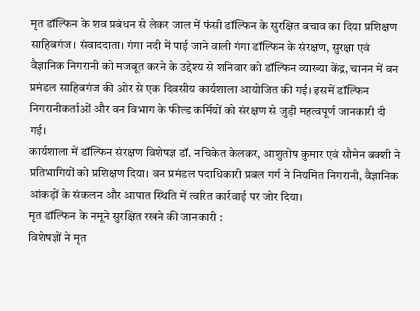मृत डॉल्फिन के शव प्रबंधन से लेकर जाल में फंसी डॉल्फिन के सुरक्षित बचाव का दिया प्रशिक्षण
साहिबगंज। संवाददाता। गंगा नदी में पाई जाने वाली गंगा डॉल्फिन के संरक्षण, सुरक्षा एवं वैज्ञानिक निगरानी को मजबूत करने के उद्देश्य से शनिवार को डॉल्फिन व्याख्या केंद्र, चानन में वन प्रमंडल साहिबगंज की ओर से एक दिवसीय कार्यशाला आयोजित की गई। इसमें डॉल्फिन निगरानीकर्ताओं और वन विभाग के फील्ड कर्मियों को संरक्षण से जुड़ी महत्वपूर्ण जानकारी दी गई।
कार्यशाला में डॉल्फिन संरक्षण विशेषज्ञ डॉ. नचिकेत केलकर, आशुतोष कुमार एवं सौमेन बक्शी ने प्रतिभागियों को प्रशिक्षण दिया। वन प्रमंडल पदाधिकारी प्रबल गर्ग ने नियमित निगरानी, वैज्ञानिक आंकड़ों के संकलन और आपात स्थिति में त्वरित कार्रवाई पर जोर दिया।
मृत डॉल्फिन के नमूने सुरक्षित रखने की जानकारी :
विशेषज्ञों ने मृत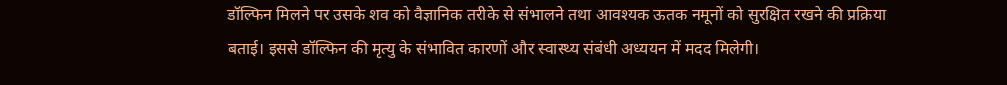डॉल्फिन मिलने पर उसके शव को वैज्ञानिक तरीके से संभालने तथा आवश्यक ऊतक नमूनों को सुरक्षित रखने की प्रक्रिया बताई। इससे डॉल्फिन की मृत्यु के संभावित कारणों और स्वास्थ्य संबंधी अध्ययन में मदद मिलेगी।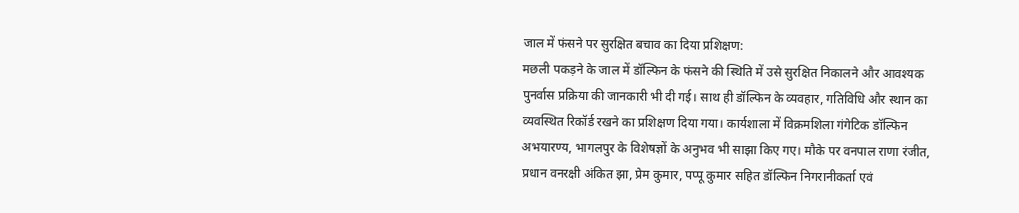जाल में फंसने पर सुरक्षित बचाव का दिया प्रशिक्षण:
मछली पकड़ने के जाल में डॉल्फिन के फंसने की स्थिति में उसे सुरक्षित निकालने और आवश्यक पुनर्वास प्रक्रिया की जानकारी भी दी गई। साथ ही डॉल्फिन के व्यवहार, गतिविधि और स्थान का व्यवस्थित रिकॉर्ड रखने का प्रशिक्षण दिया गया। कार्यशाला में विक्रमशिला गंगेटिक डॉल्फिन अभयारण्य, भागलपुर के विशेषज्ञों के अनुभव भी साझा किए गए। मौके पर वनपाल राणा रंजीत, प्रधान वनरक्षी अंकित झा, प्रेम कुमार, पप्पू कुमार सहित डॉल्फिन निगरानीकर्ता एवं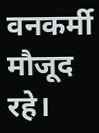वनकर्मी मौजूद रहे।